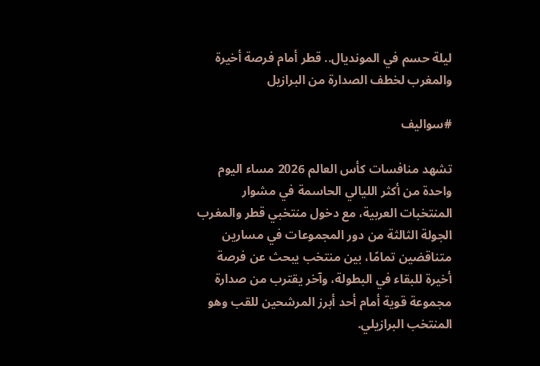ليلة حسم في المونديال.. قطر أمام فرصة أخيرة والمغرب لخطف الصدارة من البرازيل

#سواليف

تشهد منافسات كأس العالم 2026 مساء اليوم واحدة من أكثر الليالي الحاسمة في مشوار المنتخبات العربية، مع دخول منتخبي قطر والمغرب الجولة الثالثة من دور المجموعات في مسارين متناقضين تمامًا، بين منتخب يبحث عن فرصة أخيرة للبقاء في البطولة، وآخر يقترب من صدارة مجموعة قوية أمام أحد أبرز المرشحين للقب وهو المنتخب البرازيلي.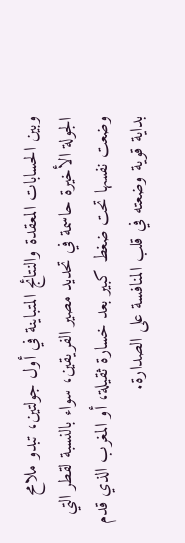وبين الحسابات المعقدة والنتائج المتباينة في أول جولتين، تبدو ملامح الجولة الأخيرة حاسمة في تحديد مصير الفريقين، سواء بالنسبة لقطر التي وضعت نفسها تحت ضغط كبير بعد خسارة ثقيلة، أو المغرب الذي قدم بداية قوية وضعته في قلب المنافسة على الصدارة.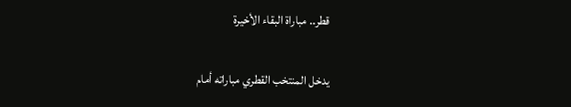قطر.. مباراة البقاء الأخيرة

يدخل المنتخب القطري مباراته أمام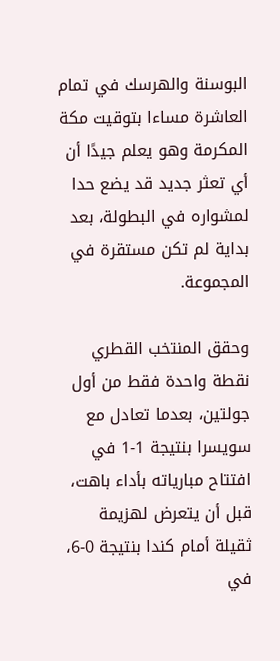البوسنة والهرسك في تمام العاشرة مساءا بتوقيت مكة المكرمة وهو يعلم جيدًا أن أي تعثر جديد قد يضع حدا لمشواره في البطولة، بعد بداية لم تكن مستقرة في المجموعة.

وحقق المنتخب القطري نقطة واحدة فقط من أول جولتين، بعدما تعادل مع سويسرا بنتيجة 1-1 في افتتاح مبارياته بأداء باهت، قبل أن يتعرض لهزيمة ثقيلة أمام كندا بنتيجة 0-6، في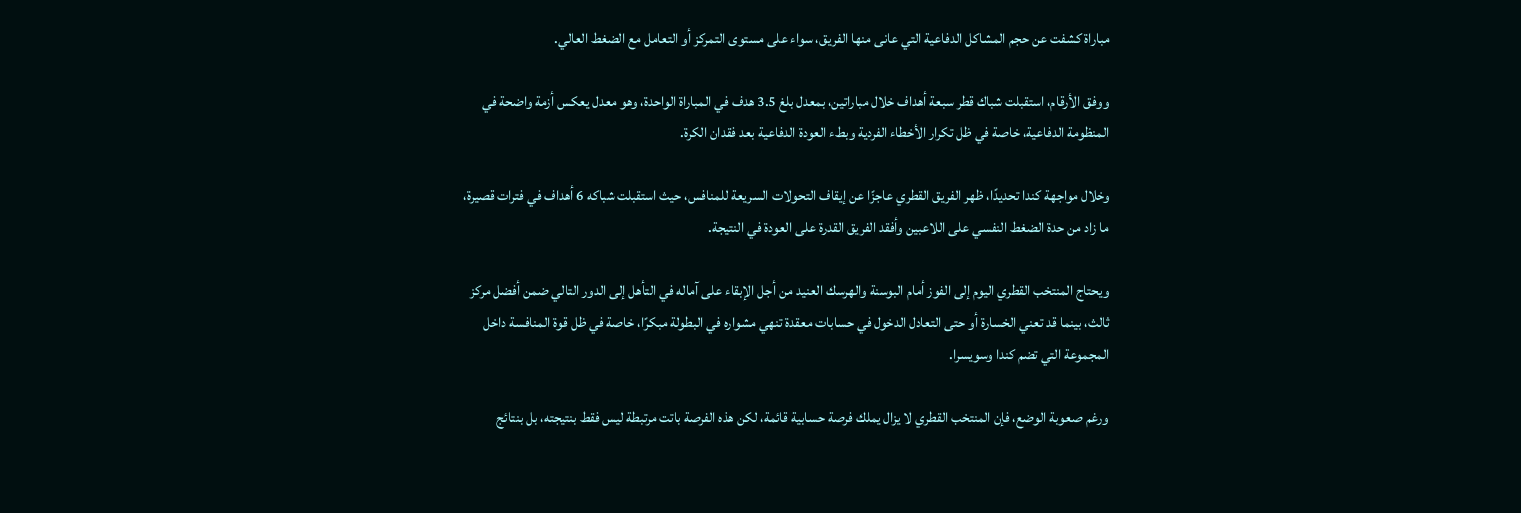مباراة كشفت عن حجم المشاكل الدفاعية التي عانى منها الفريق، سواء على مستوى التمركز أو التعامل مع الضغط العالي.

ووفق الأرقام، استقبلت شباك قطر سبعة أهداف خلال مباراتين، بمعدل بلغ 3.5 هدف في المباراة الواحدة، وهو معدل يعكس أزمة واضحة في المنظومة الدفاعية، خاصة في ظل تكرار الأخطاء الفردية وبطء العودة الدفاعية بعد فقدان الكرة.

وخلال مواجهة كندا تحديدًا، ظهر الفريق القطري عاجزًا عن إيقاف التحولات السريعة للمنافس، حيث استقبلت شباكه 6 أهداف في فترات قصيرة، ما زاد من حدة الضغط النفسي على اللاعبين وأفقد الفريق القدرة على العودة في النتيجة.

ويحتاج المنتخب القطري اليوم إلى الفوز أمام البوسنة والهرسك العنيد من أجل الإبقاء على آماله في التأهل إلى الدور التالي ضمن أفضل مركز ثالث، بينما قد تعني الخسارة أو حتى التعادل الدخول في حسابات معقدة تنهي مشواره في البطولة مبكرًا، خاصة في ظل قوة المنافسة داخل المجموعة التي تضم كندا وسويسرا.

ورغم صعوبة الوضع، فإن المنتخب القطري لا يزال يملك فرصة حسابية قائمة، لكن هذه الفرصة باتت مرتبطة ليس فقط بنتيجته، بل بنتائج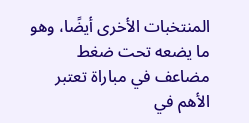المنتخبات الأخرى أيضًا، وهو ما يضعه تحت ضغط مضاعف في مباراة تعتبر الأهم في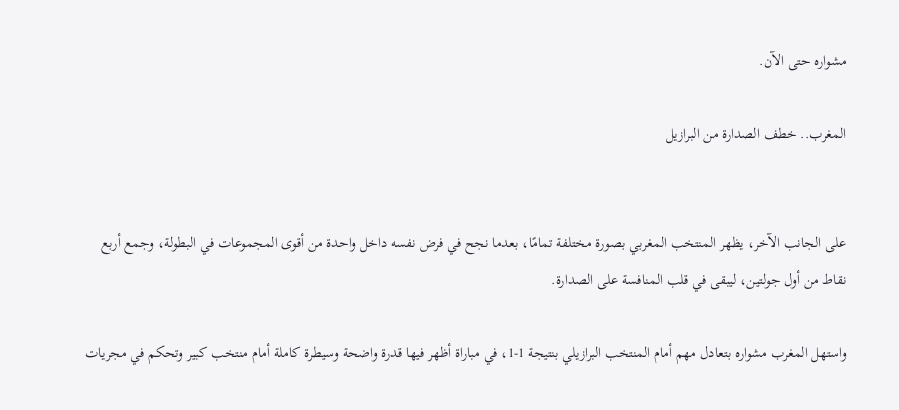مشواره حتى الآن.

المغرب.. خطف الصدارة من البرازيل


على الجانب الآخر، يظهر المنتخب المغربي بصورة مختلفة تمامًا، بعدما نجح في فرض نفسه داخل واحدة من أقوى المجموعات في البطولة، وجمع أربع نقاط من أول جولتين، ليبقى في قلب المنافسة على الصدارة.

واستهل المغرب مشواره بتعادل مهم أمام المنتخب البرازيلي بنتيجة 1-1، في مباراة أظهر فيها قدرة واضحة وسيطرة كاملة أمام منتخب كبير وتحكم في مجريات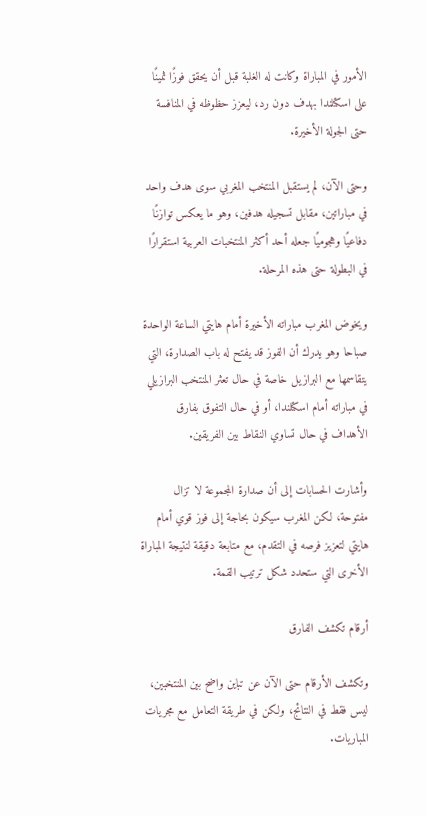الأمور في المباراة وكانت له الغلبة قبل أن يحقق فوزًا ثمينًا على اسكتلندا بهدف دون رد، ليعزز حظوظه في المنافسة حتى الجولة الأخيرة.

وحتى الآن، لم يستقبل المنتخب المغربي سوى هدف واحد في مباراتين، مقابل تسجيله هدفين، وهو ما يعكس توازنًا دفاعيًا وهجوميًا جعله أحد أكثر المنتخبات العربية استقرارًا في البطولة حتى هذه المرحلة.

ويخوض المغرب مباراته الأخيرة أمام هايتي الساعة الواحدة صباحا وهو يدرك أن الفوز قد يفتح له باب الصدارة، التي يتقاسمها مع البرازيل خاصة في حال تعثر المنتخب البرازيلي في مباراته أمام اسكتلندا، أو في حال التفوق بفارق الأهداف في حال تساوي النقاط بين الفريقين.

وأشارت الحسابات إلى أن صدارة المجموعة لا تزال مفتوحة، لكن المغرب سيكون بحاجة إلى فوز قوي أمام هايتي لتعزيز فرصه في التقدم، مع متابعة دقيقة لنتيجة المباراة الأخرى التي ستحدد شكل ترتيب القمة.

أرقام تكشف الفارق

وتكشف الأرقام حتى الآن عن تباين واضح بين المنتخبين، ليس فقط في النتائج، ولكن في طريقة التعامل مع مجريات المباريات.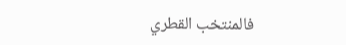فالمنتخب القطري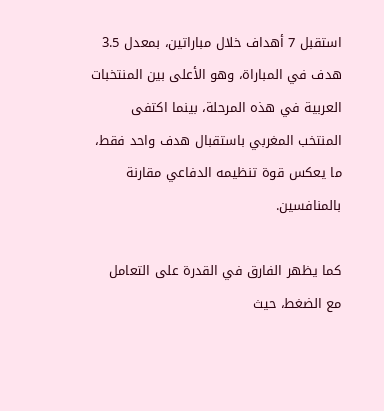استقبل 7 أهداف خلال مباراتين، بمعدل 3.5 هدف في المباراة، وهو الأعلى بين المنتخبات العربية في هذه المرحلة، بينما اكتفى المنتخب المغربي باستقبال هدف واحد فقط، ما يعكس قوة تنظيمه الدفاعي مقارنة بالمنافسين.

كما يظهر الفارق في القدرة على التعامل مع الضغط، حيث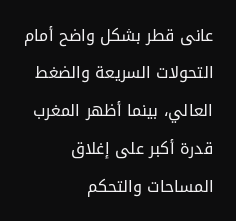عانى قطر بشكل واضح أمام التحولات السريعة والضغط العالي، بينما أظهر المغرب قدرة أكبر على إغلاق المساحات والتحكم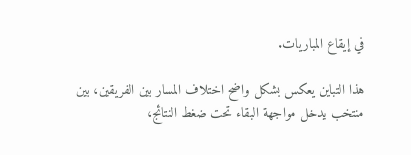في إيقاع المباريات.

هذا التباين يعكس بشكل واضح اختلاف المسار بين الفريقين، بين منتخب يدخل مواجهة البقاء تحت ضغط النتائج،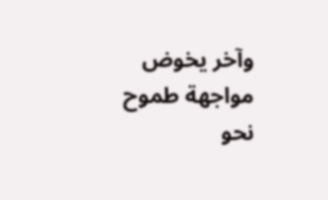وآخر يخوض مواجهة طموح نحو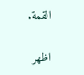القمة.

اظهر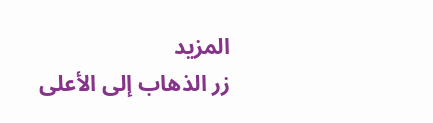المزيد
زر الذهاب إلى الأعلى